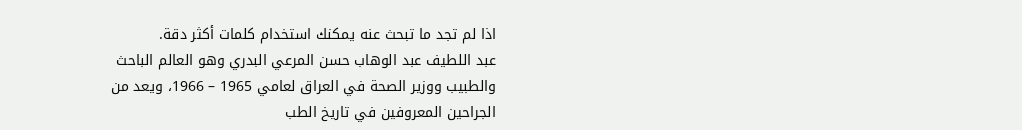اذا لم تجد ما تبحث عنه يمكنك استخدام كلمات أكثر دقة.
عبد اللطيف عبد الوهاب حسن المرعي البدري وهو العالم الباحث والطبيب ووزير الصحة في العراق لعامي 1965 – 1966، ويعد من الجراحين المعروفين في تاريخ الطب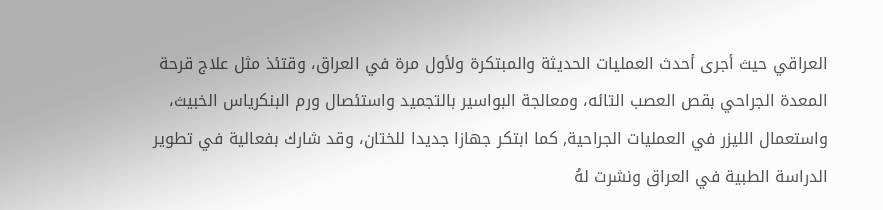العراقي حيث أجرى أحدث العمليات الحديثة والمبتكرة ولأول مرة في العراق، وقتئذ مثل علاج قرحة المعدة الجراحي بقص العصب التائه، ومعالجة البواسير بالتجميد واستئصال ورم البنكرياس الخبيث، واستعمال الليزر في العمليات الجراحية, كما ابتكر جهازا جديدا للختان، وقد شارك بفعالية في تطوير الدراسة الطبية في العراق ونشرت لهُ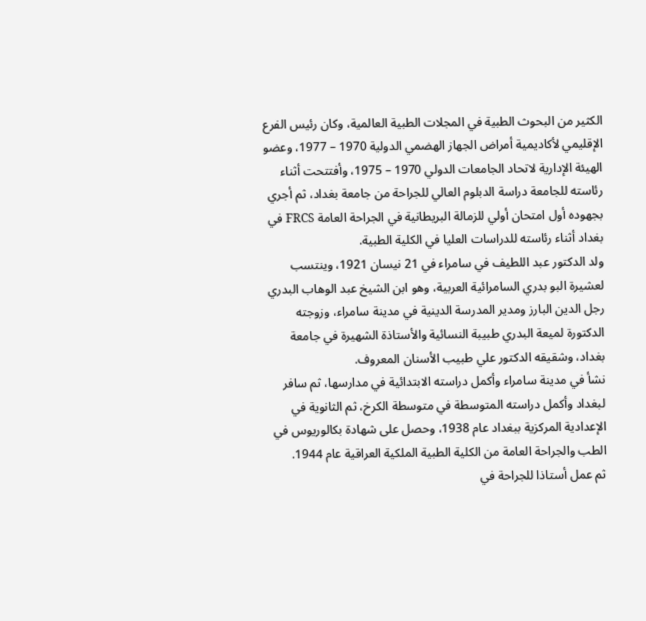الكثير من البحوث الطبية في المجلات الطبية العالمية، وكان رئيس الفرع الإقليمي لأكاديمية أمراض الجهاز الهضمي الدولية 1970 – 1977، وعضو الهيئة الإدارية لاتحاد الجامعات الدولي 1970 – 1975، وأفتتحت أثناء رئاسته للجامعة دراسة الدبلوم العالي للجراحة من جامعة بغداد، ثم أجري بجهوده أول امتحان أولي للزمالة البريطانية في الجراحة العامة FRCS في بغداد أثناء رئاسته للدراسات العليا في الكلية الطبية.
ولد الدكتور عبد اللطيف في سامراء في 21 نيسان 1921، وينتسب لعشيرة البو بدري السامرائية العربية، وهو ابن الشيخ عبد الوهاب البدري رجل الدين البارز ومدير المدرسة الدينية في مدينة سامراء، وزوجته الدكتورة لميعة البدري طبيبة النسائية والأستاذة الشهيرة في جامعة بغداد، وشقيقه الدكتور علي طبيب الأسنان المعروف.
نشأ في مدينة سامراء وأكمل دراسته الابتدائية في مدارسها، ثم سافر لبغداد وأكمل دراسته المتوسطة في متوسطة الكرخ، ثم الثانوية في الإعدادية المركزية ببغداد عام 1938، وحصل على شهادة بكالوريوس في الطب والجراحة العامة من الكلية الطبية الملكية العراقية عام 1944.
ثم عمل أستاذا للجراحة في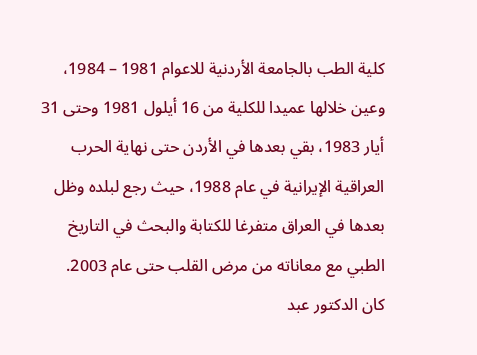كلية الطب بالجامعة الأردنية للاعوام 1981 – 1984، وعين خلالها عميدا للكلية من 16 أيلول 1981 وحتى 31 أيار 1983، بقي بعدها في الأردن حتى نهاية الحرب العراقية الإيرانية في عام 1988، حيث رجع لبلده وظل بعدها في العراق متفرغا للكتابة والبحث في التاريخ الطبي مع معاناته من مرض القلب حتى عام 2003.
كان الدكتور عبد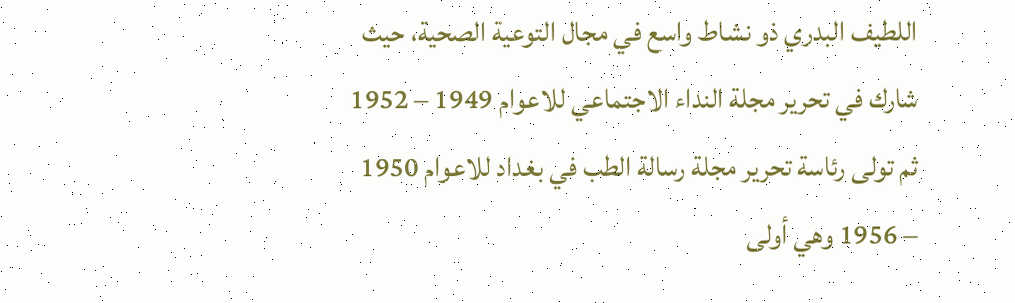اللطيف البدري ذو نشاط واسع في مجال التوعية الصحية، حيث شارك في تحرير مجلة النداء الاجتماعي للاعوام 1949 – 1952 ثم تولى رئاسة تحرير مجلة رسالة الطب في بغداد للاعوام 1950 – 1956 وهي أولى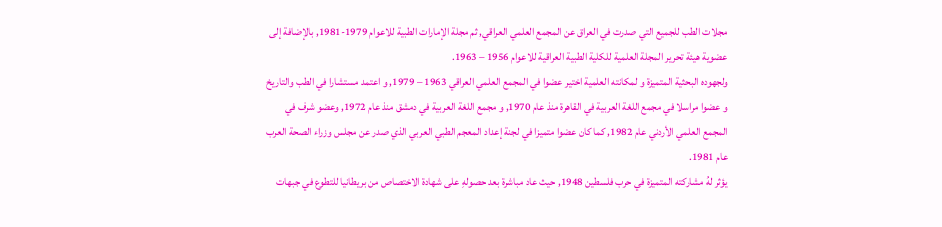مجلات الطب للجميع التي صدرت في العراق عن المجمع العلمي العراقي, ثم مجلة الإمارات الطبية للاعوام 1979-1981, بالإضافة إلى عضوية هيئة تحرير المجلة العلمية للكلية الطبية العراقية للاعوام 1956 – 1963.
ولجهوده البحثية المتميزة و لمكانته العلمية اختير عضوا في المجمع العلمي العراقي 1963 – 1979, و اعتمد مستشارا في الطب والتاريخ و عضوا مراسلا في مجمع اللغة العربية في القاهرة منذ عام 1970, و مجمع اللغة العربية في دمشق منذ عام 1972, وعضو شرف في المجمع العلمي الأردني عام 1982, كما كان عضوا متميزا في لجنة إعداد المعجم الطبي العربي الذي صدر عن مجلس وزراء الصحة العرب عام 1981.
يؤثر لهُ مشاركته المتميزة في حرب فلسطين 1948, حيث عاد مباشرة بعد حصولهِ على شهادة الاختصاص من بريطانيا للتطوع في جبهات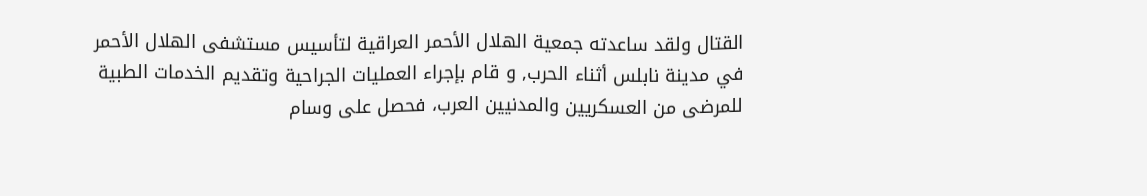القتال ولقد ساعدته جمعية الهلال الأحمر العراقية لتأسيس مستشفى الهلال الأحمر في مدينة نابلس أثناء الحرب, و قام بإجراء العمليات الجراحية وتقديم الخدمات الطبية للمرضى من العسكريين والمدنيين العرب، فحصل على وسام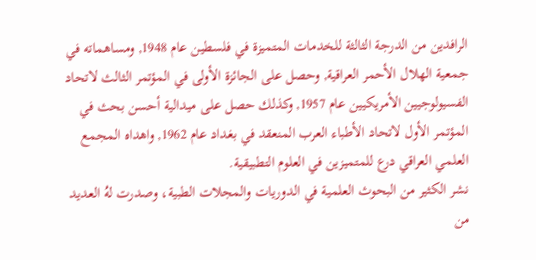الرافدين من الدرجة الثالثة للخدمات المتميزة في فلسطين عام 1948, ومساهماته في جمعية الهلال الأحمر العراقية, وحصل على الجائزة الأولى في المؤتمر الثالث لاتحاد الفسيولوجيين الأمريكيين عام 1957, وكذلك حصل على ميدالية أحسن بحث في المؤتمر الأول لاتحاد الأطباء العرب المنعقد في بغداد عام 1962, واهداه المجمع العلمي العراقي درع للمتميزين في العلوم التطبيقية.
نشر الكثير من البحوث العلمية في الدوريات والمجلات الطبية، وصدرت لهُ العديد من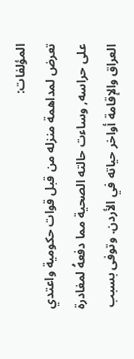المؤلفات:
تعرض لمداهمة منزله من قبل قوات حكومية واعتدي على حراسه, وساءت حالته الصحية مما دفعهُ لمغادرة العراق والإقامة أواخر حياته في الأردن. وتوفى بسبب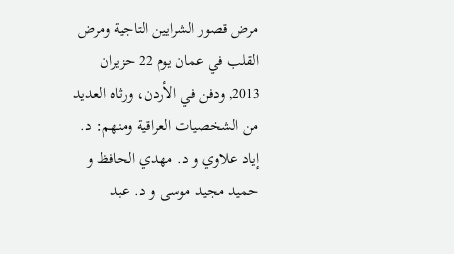مرض قصور الشرايين التاجية ومرض القلب في عمان يوم 22 حزيران 2013, ودفن في الأردن، ورثاه العديد من الشخصيات العراقية ومنهم: د. إياد علاوي و د. مهدي الحافظ و حميد مجيد موسى و د. عبد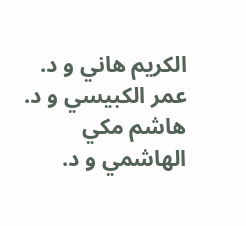الكريم هاني و د. عمر الكبيسي و د. هاشم مكي الهاشمي و د.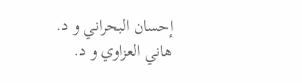إحسان البحراني و د. هاني العزاوي و د.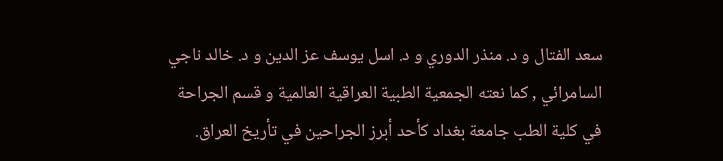سعد الفتال و د. منذر الدوري و د. اسل يوسف عز الدين و د. خالد ناجي السامرائي , كما نعته الجمعية الطبية العراقية العالمية و قسم الجراحة في كلية الطب جامعة بغداد كأحد أبرز الجراحين في تأريخ العراق.